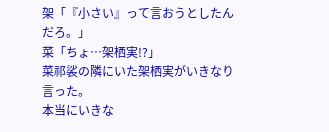架「『小さい』って言おうとしたんだろ。」
菜「ちょ…架栖実!?」
菜祁裟の隣にいた架栖実がいきなり言った。
本当にいきな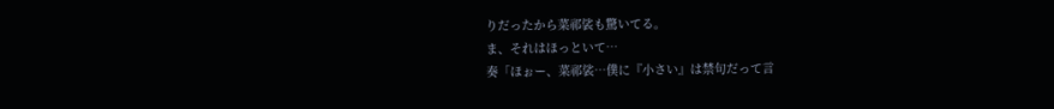りだったから菜祁裟も驚いてる。
ま、それはほっといて…
奏「ほぉー、菜祁裟…僕に『小さい』は禁句だって言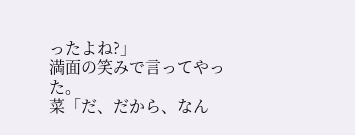ったよね?」
満面の笑みで言ってやった。
菜「だ、だから、なん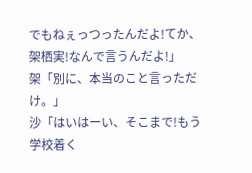でもねぇっつったんだよ!てか、架栖実!なんで言うんだよ!」
架「別に、本当のこと言っただけ。」
沙「はいはーい、そこまで!もう学校着く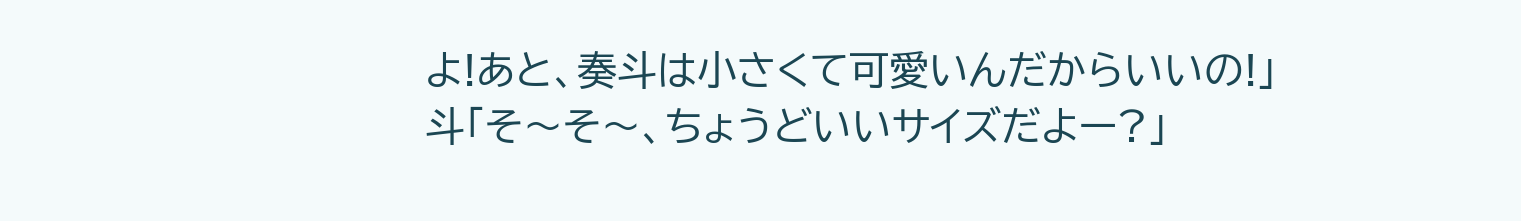よ!あと、奏斗は小さくて可愛いんだからいいの!」
斗「そ〜そ〜、ちょうどいいサイズだよー?」